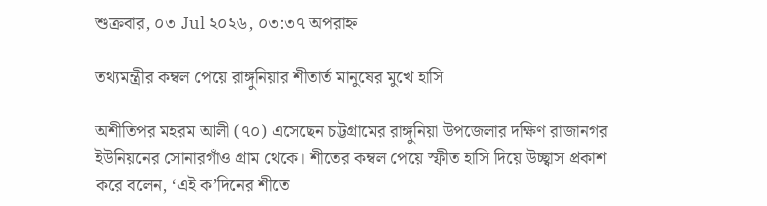শুক্রবার, ০৩ Jul ২০২৬, ০৩:৩৭ অপরাহ্ন

তথ্যমন্ত্রীর কম্বল পেয়ে রাঙ্গুনিয়ার শীতার্ত মানুষের মুখে হাসি

অশীতিপর মহরম আলী (৭০) এসেছেন চট্টগ্রামের রাঙ্গুনিয়া উপজেলার দক্ষিণ রাজানগর ইউনিয়নের সোনারগাঁও গ্রাম থেকে। শীতের কম্বল পেয়ে স্ফীত হাসি দিয়ে উচ্ছ্বাস প্রকাশ করে বলেন, ‘এই ক’দিনের শীতে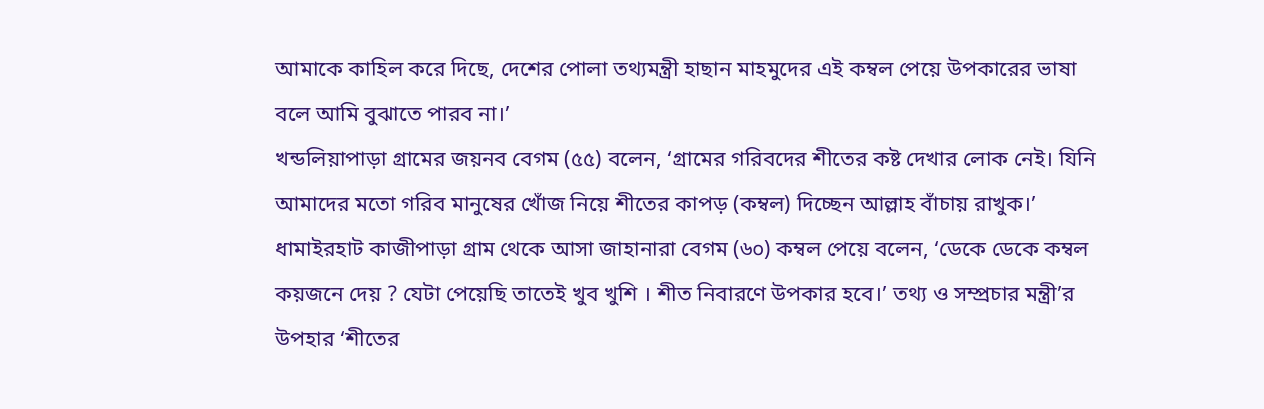আমাকে কাহিল করে দিছে, দেশের পোলা তথ্যমন্ত্রী হাছান মাহমুদের এই কম্বল পেয়ে উপকারের ভাষা বলে আমি বুঝাতে পারব না।’
খন্ডলিয়াপাড়া গ্রামের জয়নব বেগম (৫৫) বলেন, ‘গ্রামের গরিবদের শীতের কষ্ট দেখার লোক নেই। যিনি আমাদের মতো গরিব মানুষের খোঁজ নিয়ে শীতের কাপড় (কম্বল) দিচ্ছেন আল্লাহ বাঁচায় রাখুক।’ ধামাইরহাট কাজীপাড়া গ্রাম থেকে আসা জাহানারা বেগম (৬০) কম্বল পেয়ে বলেন, ‘ডেকে ডেকে কম্বল কয়জনে দেয় ? যেটা পেয়েছি তাতেই খুব খুশি । শীত নিবারণে উপকার হবে।’ তথ্য ও সম্প্রচার মন্ত্রী’র উপহার ‘শীতের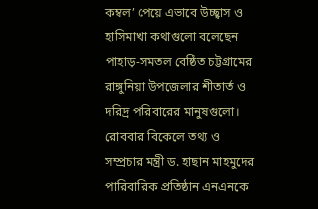কম্বল’ পেয়ে এভাবে উচ্ছ্বাস ও হাসিমাখা কথাগুলো বলেছেন পাহাড়-সমতল বেষ্ঠিত চট্টগ্রামের রাঙ্গুনিয়া উপজেলার শীতার্ত ও দরিদ্র পরিবারের মানুষগুলো।
রোববার বিকেলে তথ্য ও সম্প্রচার মন্ত্রী ড. হাছান মাহমুদের পারিবারিক প্রতিষ্ঠান এনএনকে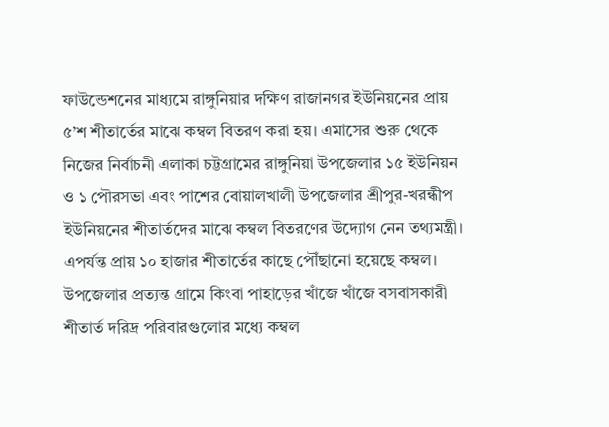ফাউন্ডেশনের মাধ্যমে রাঙ্গুনিয়ার দক্ষিণ রাজানগর ইউনিয়নের প্রায় ৫’শ শীতার্তের মাঝে কম্বল বিতরণ করা হয়। এমাসের শুরু থেকে নিজের নির্বাচনী এলাকা চট্টগ্রামের রাঙ্গুনিয়া উপজেলার ১৫ ইউনিয়ন ও ১ পৌরসভা এবং পাশের বোয়ালখালী উপজেলার শ্রীপুর-খরন্ধীপ ইউনিয়নের শীতার্তদের মাঝে কম্বল বিতরণের উদ্যোগ নেন তথ্যমন্ত্রী। এপর্যন্ত প্রায় ১০ হাজার শীতার্তের কাছে পৌঁছানো হয়েছে কম্বল। উপজেলার প্রত্যন্ত গ্রামে কিংবা পাহাড়ের খাঁজে খাঁজে বসবাসকারী শীতার্ত দরিদ্র পরিবারগুলোর মধ্যে কম্বল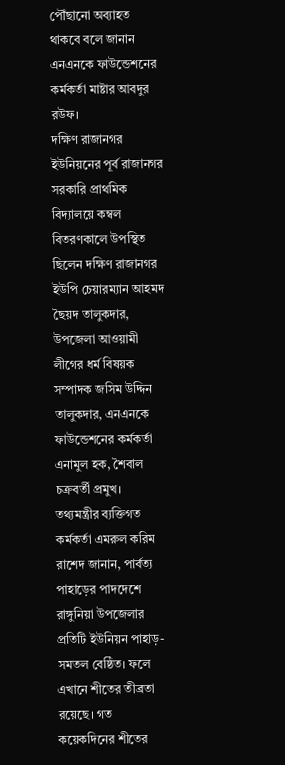পৌঁছানো অব্যাহত থাকবে বলে জানান এনএনকে ফাউন্ডেশনের কর্মকর্তা মাষ্টার আবদুর রউফ।
দক্ষিণ রাজানগর ইউনিয়নের পূর্ব রাজানগর সরকারি প্রাথমিক বিদ্যালয়ে কম্বল বিতরণকালে উপস্থিত ছিলেন দক্ষিণ রাজানগর ইউপি চেয়ারম্যান আহমদ ছৈয়দ তালুকদার, উপজেলা আওয়ামী লীগের ধর্ম বিষয়ক সম্পাদক জসিম উদ্দিন তালুকদার, এনএনকে ফাউন্ডেশনের কর্মকর্তা এনামুল হক, শৈবাল চক্রবর্তী প্রমুখ।
তথ্যমন্ত্রীর ব্যক্তিগত কর্মকর্তা এমরুল করিম রাশেদ জানান, পার্বত্য পাহাড়ের পাদদেশে রাঙ্গুনিয়া উপজেলার প্রতিটি ইউনিয়ন পাহাড়-সমতল বেষ্ঠিত। ফলে এখানে শীতের তীব্রতা রয়েছে। গত কয়েকদিনের শীতের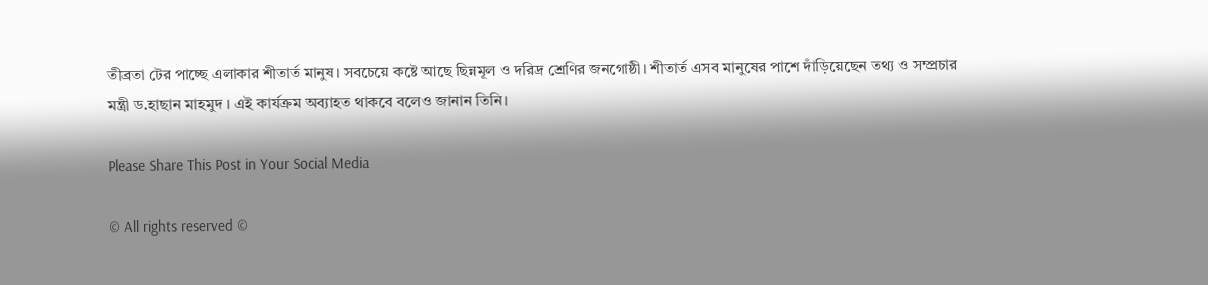তীব্রতা টের পাচ্ছে এলাকার শীতার্ত মানুষ। সবচেয়ে কষ্টে আছে ছিন্নমূল ও দরিদ্র শ্রেণির জনগোষ্ঠী। শীতার্ত এসব মানুষের পাশে দাঁড়িয়েছেন তথ্য ও সম্প্রচার মন্ত্রী ড.হাছান মাহমুদ । এই কার্যক্রম অব্যাহত থাকবে বলেও জানান তিনি।

Please Share This Post in Your Social Media

© All rights reserved ©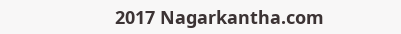2017 Nagarkantha.com